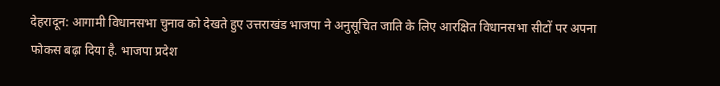देहरादून: आगामी विधानसभा चुनाव को देखते हुए उत्तराखंड भाजपा ने अनुसूचित जाति के लिए आरक्षित विधानसभा सीटों पर अपना फोकस बढ़ा दिया है. भाजपा प्रदेश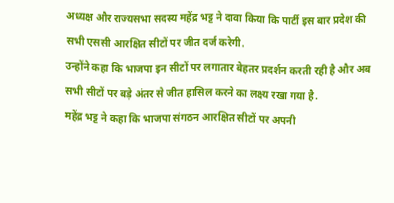अध्यक्ष और राज्यसभा सदस्य महेंद्र भट्ट ने दावा किया कि पार्टी इस बार प्रदेश की सभी एससी आरक्षित सीटों पर जीत दर्ज करेगी.
उन्होंने कहा कि भाजपा इन सीटों पर लगातार बेहतर प्रदर्शन करती रही है और अब सभी सीटों पर बड़े अंतर से जीत हासिल करने का लक्ष्य रखा गया है.
महेंद्र भट्ट ने कहा कि भाजपा संगठन आरक्षित सीटों पर अपनी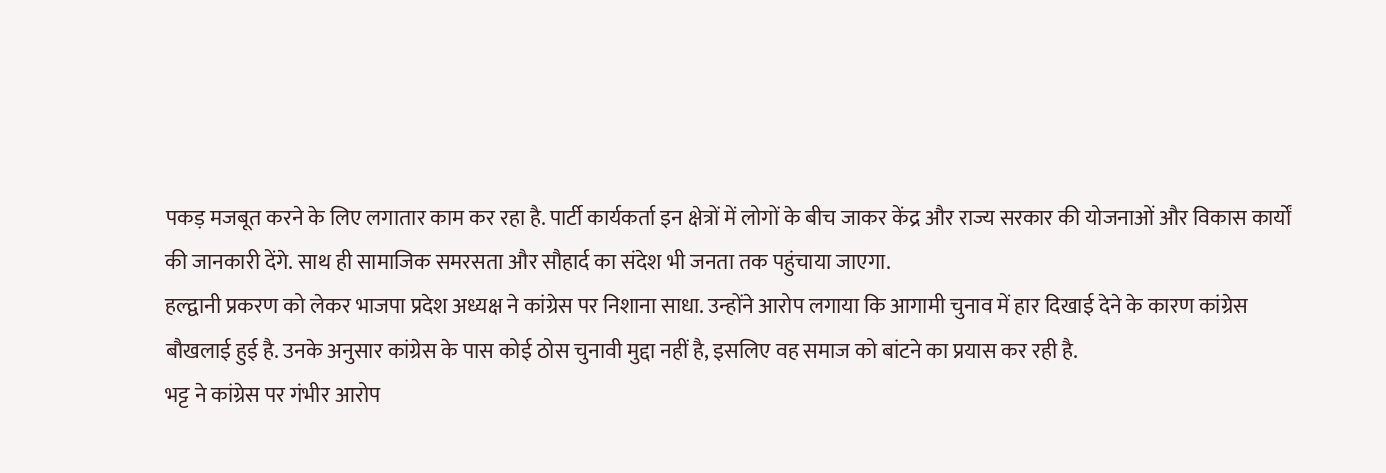पकड़ मजबूत करने के लिए लगातार काम कर रहा है. पार्टी कार्यकर्ता इन क्षेत्रों में लोगों के बीच जाकर केंद्र और राज्य सरकार की योजनाओं और विकास कार्यों की जानकारी देंगे. साथ ही सामाजिक समरसता और सौहार्द का संदेश भी जनता तक पहुंचाया जाएगा.
हल्द्वानी प्रकरण को लेकर भाजपा प्रदेश अध्यक्ष ने कांग्रेस पर निशाना साधा. उन्होंने आरोप लगाया कि आगामी चुनाव में हार दिखाई देने के कारण कांग्रेस बौखलाई हुई है. उनके अनुसार कांग्रेस के पास कोई ठोस चुनावी मुद्दा नहीं है, इसलिए वह समाज को बांटने का प्रयास कर रही है.
भट्ट ने कांग्रेस पर गंभीर आरोप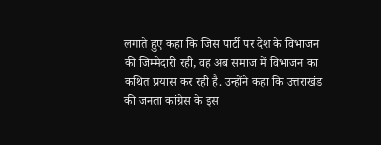लगाते हुए कहा कि जिस पार्टी पर देश के विभाजन की जिम्मेदारी रही, वह अब समाज में विभाजन का कथित प्रयास कर रही है. उन्होंने कहा कि उत्तराखंड की जनता कांग्रेस के इस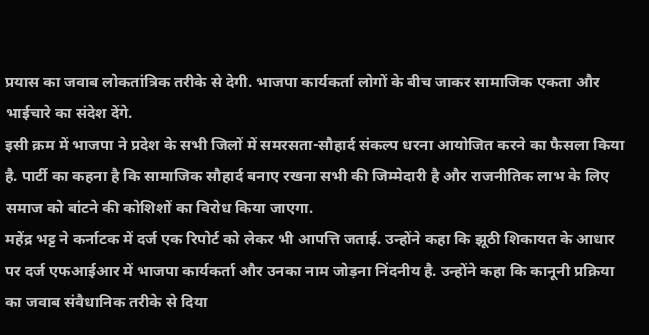प्रयास का जवाब लोकतांत्रिक तरीके से देगी. भाजपा कार्यकर्ता लोगों के बीच जाकर सामाजिक एकता और भाईचारे का संदेश देंगे.
इसी क्रम में भाजपा ने प्रदेश के सभी जिलों में समरसता-सौहार्द संकल्प धरना आयोजित करने का फैसला किया है. पार्टी का कहना है कि सामाजिक सौहार्द बनाए रखना सभी की जिम्मेदारी है और राजनीतिक लाभ के लिए समाज को बांटने की कोशिशों का विरोध किया जाएगा.
महेंद्र भट्ट ने कर्नाटक में दर्ज एक रिपोर्ट को लेकर भी आपत्ति जताई. उन्होंने कहा कि झूठी शिकायत के आधार पर दर्ज एफआईआर में भाजपा कार्यकर्ता और उनका नाम जोड़ना निंदनीय है. उन्होंने कहा कि कानूनी प्रक्रिया का जवाब संवैधानिक तरीके से दिया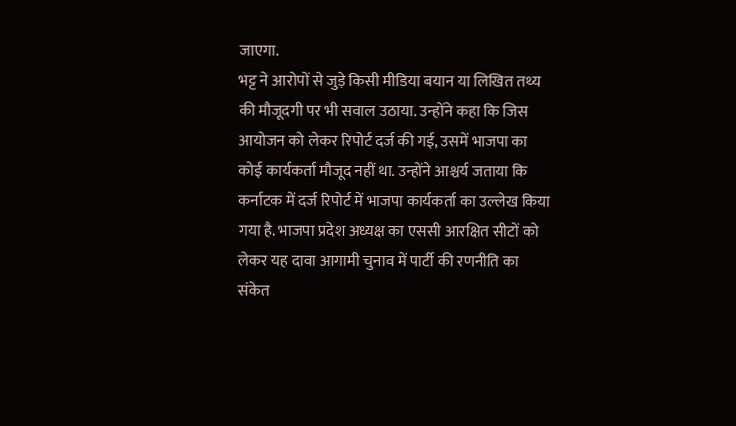जाएगा.
भट्ट ने आरोपों से जुड़े किसी मीडिया बयान या लिखित तथ्य की मौजूदगी पर भी सवाल उठाया. उन्होंने कहा कि जिस आयोजन को लेकर रिपोर्ट दर्ज की गई, उसमें भाजपा का कोई कार्यकर्ता मौजूद नहीं था. उन्होंने आश्चर्य जताया कि कर्नाटक में दर्ज रिपोर्ट में भाजपा कार्यकर्ता का उल्लेख किया गया है. भाजपा प्रदेश अध्यक्ष का एससी आरक्षित सीटों को लेकर यह दावा आगामी चुनाव में पार्टी की रणनीति का संकेत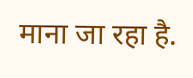माना जा रहा है.